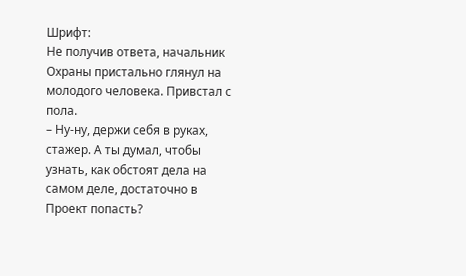Шрифт:
Не получив ответа, начальник Охраны пристально глянул на молодого человека. Привстал с пола.
– Ну-ну, держи себя в руках, стажер. А ты думал, чтобы узнать, как обстоят дела на самом деле, достаточно в Проект попасть?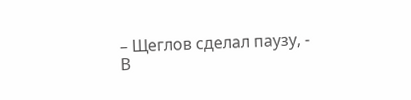– Щеглов сделал паузу, - В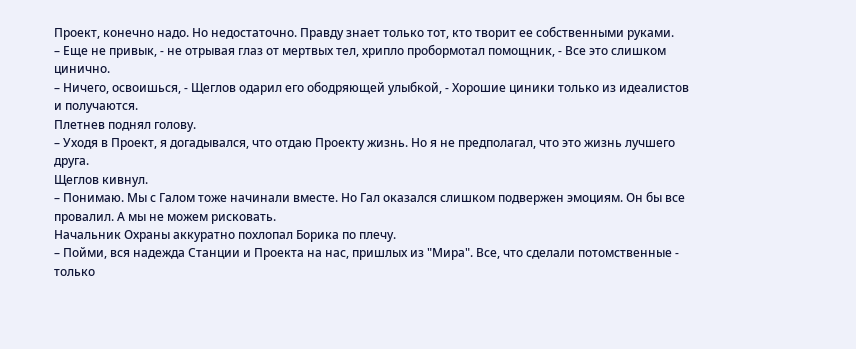Проект, конечно надо. Но недостаточно. Правду знает только тот, кто творит ее собственными руками.
– Еще не привык, - не отрывая глаз от мертвых тел, хрипло пробормотал помощник, - Все это слишком цинично.
– Ничего, освоишься, - Щеглов одарил его ободряющей улыбкой, - Хорошие циники только из идеалистов и получаются.
Плетнев поднял голову.
– Уходя в Проект, я догадывался, что отдаю Проекту жизнь. Но я не предполагал, что это жизнь лучшего друга.
Щеглов кивнул.
– Понимаю. Мы с Галом тоже начинали вместе. Но Гал оказался слишком подвержен эмоциям. Он бы все провалил. А мы не можем рисковать.
Начальник Охраны аккуратно похлопал Борика по плечу.
– Пойми, вся надежда Станции и Проекта на нас, пришлых из "Мира". Все, что сделали потомственные - только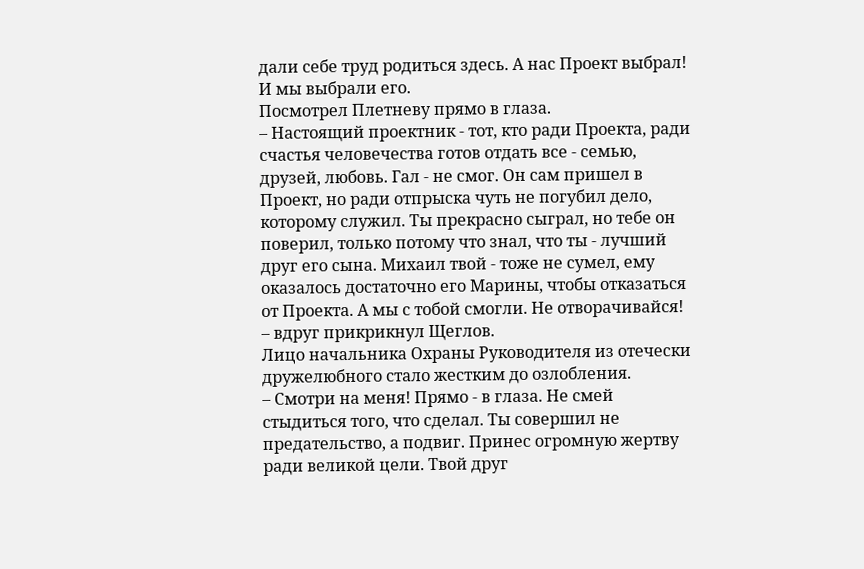дали себе труд родиться здесь. А нас Проект выбрал! И мы выбрали его.
Посмотрел Плетневу прямо в глаза.
– Настоящий проектник - тот, кто ради Проекта, ради счастья человечества готов отдать все - семью, друзей, любовь. Гал - не смог. Он сам пришел в Проект, но ради отпрыска чуть не погубил дело, которому служил. Ты прекрасно сыграл, но тебе он поверил, только потому что знал, что ты - лучший друг его сына. Михаил твой - тоже не сумел, ему оказалось достаточно его Марины, чтобы отказаться от Проекта. А мы с тобой смогли. Не отворачивайся!
– вдруг прикрикнул Щеглов.
Лицо начальника Охраны Руководителя из отечески дружелюбного стало жестким до озлобления.
– Смотри на меня! Прямо - в глаза. Не смей стыдиться того, что сделал. Ты совершил не предательство, а подвиг. Принес огромную жертву ради великой цели. Твой друг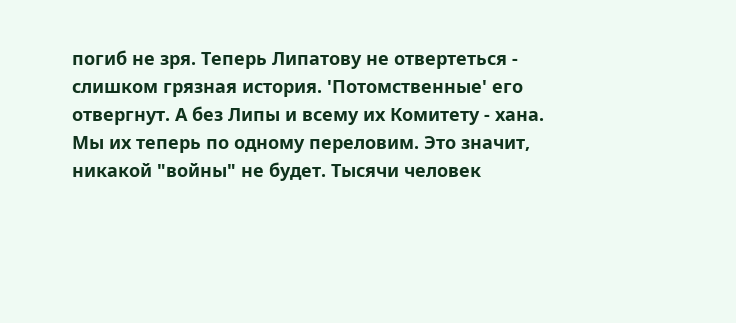погиб не зря. Теперь Липатову не отвертеться - слишком грязная история. 'Потомственные' его отвергнут. А без Липы и всему их Комитету - хана. Мы их теперь по одному переловим. Это значит, никакой "войны" не будет. Тысячи человек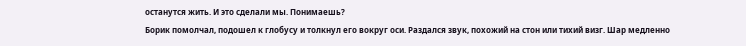останутся жить. И это сделали мы. Понимаешь?
Борик помолчал, подошел к глобусу и толкнул его вокруг оси. Раздался звук, похожий на стон или тихий визг. Шар медленно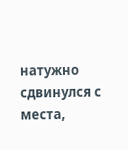натужно сдвинулся с места,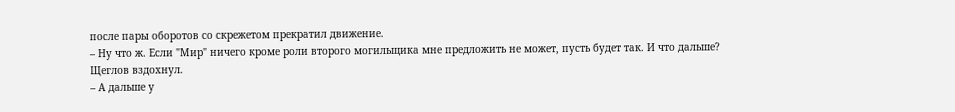после пары оборотов со скрежетом прекратил движение.
– Ну что ж. Если "Мир" ничего кроме роли второго могильщика мне предложить не может, пусть будет так. И что дальше?
Щеглов вздохнул.
– А дальше у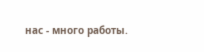нас - много работы.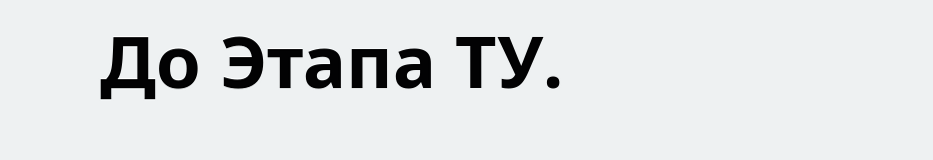До Этапа ТУ.